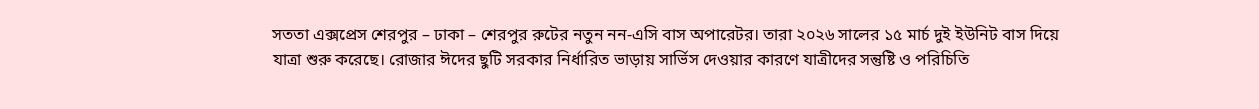সততা এক্সপ্রেস শেরপুর – ঢাকা – শেরপুর রুটের নতুন নন-এসি বাস অপারেটর। তারা ২০২৬ সালের ১৫ মার্চ দুই ইউনিট বাস দিয়ে যাত্রা শুরু করেছে। রোজার ঈদের ছুটি সরকার নির্ধারিত ভাড়ায় সার্ভিস দেওয়ার কারণে যাত্রীদের সন্তুষ্টি ও পরিচিতি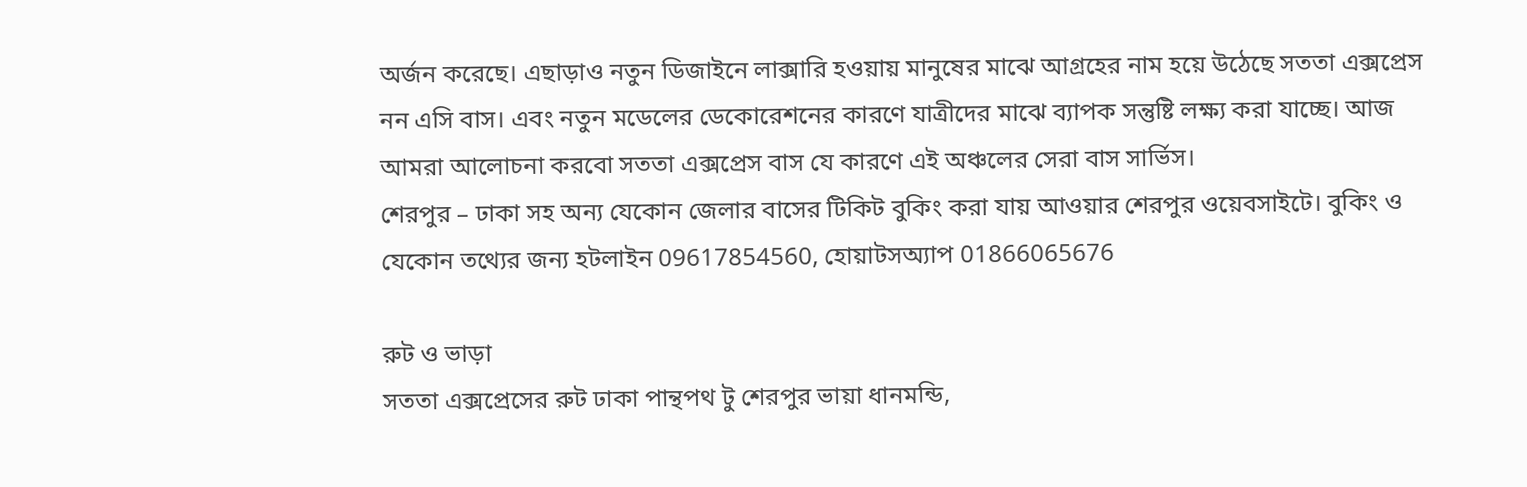অর্জন করেছে। এছাড়াও নতুন ডিজাইনে লাক্সারি হওয়ায় মানুষের মাঝে আগ্রহের নাম হয়ে উঠেছে সততা এক্সপ্রেস নন এসি বাস। এবং নতুন মডেলের ডেকোরেশনের কারণে যাত্রীদের মাঝে ব্যাপক সন্তুষ্টি লক্ষ্য করা যাচ্ছে। আজ আমরা আলোচনা করবো সততা এক্সপ্রেস বাস যে কারণে এই অঞ্চলের সেরা বাস সার্ভিস।
শেরপুর – ঢাকা সহ অন্য যেকোন জেলার বাসের টিকিট বুকিং করা যায় আওয়ার শেরপুর ওয়েবসাইটে। বুকিং ও যেকোন তথ্যের জন্য হটলাইন 09617854560, হোয়াটসঅ্যাপ 01866065676

রুট ও ভাড়া
সততা এক্সপ্রেসের রুট ঢাকা পান্থপথ টু শেরপুর ভায়া ধানমন্ডি,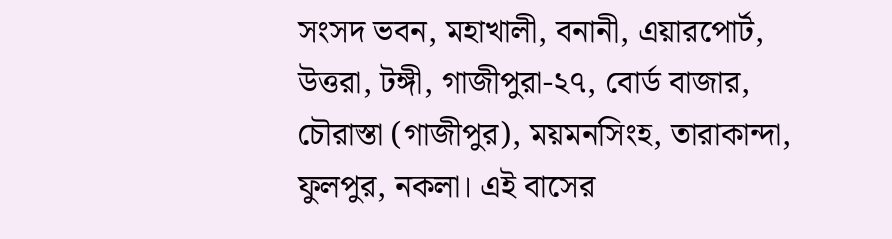সংসদ ভবন, মহাখালী, বনানী, এয়ারপোর্ট, উত্তরা, টঙ্গী, গাজীপুরা-২৭, বোর্ড বাজার, চৌরাস্তা (গাজীপুর), ময়মনসিংহ, তারাকান্দা, ফুলপুর, নকলা। এই বাসের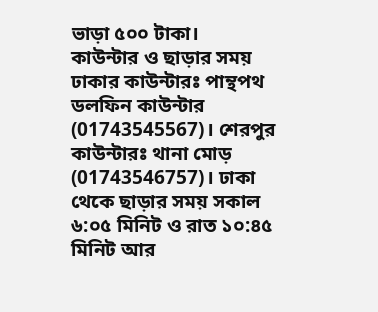ভাড়া ৫০০ টাকা।
কাউন্টার ও ছাড়ার সময়
ঢাকার কাউন্টারঃ পান্থপথ ডলফিন কাউন্টার (01743545567)। শেরপুর কাউন্টারঃ থানা মোড় (01743546757)। ঢাকা থেকে ছাড়ার সময় সকাল ৬:০৫ মিনিট ও রাত ১০:৪৫ মিনিট আর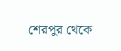শেরপুর থেকে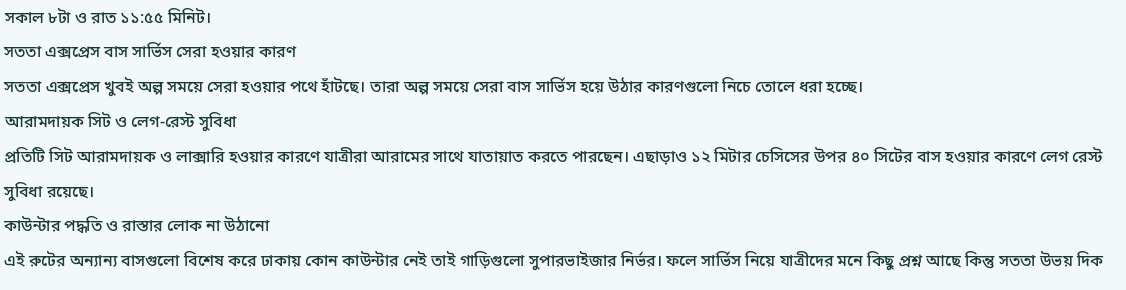সকাল ৮টা ও রাত ১১:৫৫ মিনিট।
সততা এক্সপ্রেস বাস সার্ভিস সেরা হওয়ার কারণ
সততা এক্সপ্রেস খুবই অল্প সময়ে সেরা হওয়ার পথে হাঁটছে। তারা অল্প সময়ে সেরা বাস সার্ভিস হয়ে উঠার কারণগুলো নিচে তোলে ধরা হচ্ছে।
আরামদায়ক সিট ও লেগ-রেস্ট সুবিধা
প্রতিটি সিট আরামদায়ক ও লাক্সারি হওয়ার কারণে যাত্রীরা আরামের সাথে যাতায়াত করতে পারছেন। এছাড়াও ১২ মিটার চেসিসের উপর ৪০ সিটের বাস হওয়ার কারণে লেগ রেস্ট সুবিধা রয়েছে।
কাউন্টার পদ্ধতি ও রাস্তার লোক না উঠানো
এই রুটের অন্যান্য বাসগুলো বিশেষ করে ঢাকায় কোন কাউন্টার নেই তাই গাড়িগুলো সুপারভাইজার নির্ভর। ফলে সার্ভিস নিয়ে যাত্রীদের মনে কিছু প্রশ্ন আছে কিন্তু সততা উভয় দিক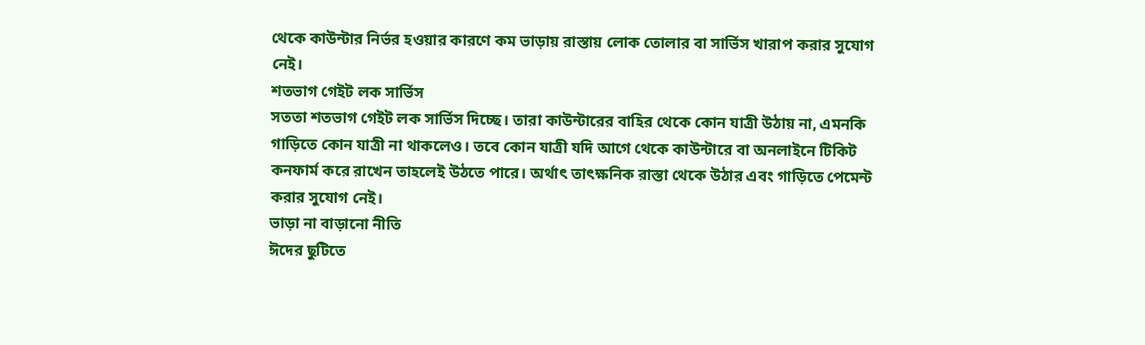থেকে কাউন্টার নির্ভর হওয়ার কারণে কম ভাড়ায় রাস্তায় লোক তোলার বা সার্ভিস খারাপ করার সুযোগ নেই।
শতভাগ গেইট লক সার্ভিস
সততা শতভাগ গেইট লক সার্ভিস দিচ্ছে। তারা কাউন্টারের বাহির থেকে কোন যাত্রী উঠায় না, এমনকি গাড়িতে কোন যাত্রী না থাকলেও। তবে কোন যাত্রী যদি আগে থেকে কাউন্টারে বা অনলাইনে টিকিট কনফার্ম করে রাখেন তাহলেই উঠতে পারে। অর্থাৎ তাৎক্ষনিক রাস্তা থেকে উঠার এবং গাড়িতে পেমেন্ট করার সুযোগ নেই।
ভাড়া না বাড়ানো নীতি
ঈদের ছুটিতে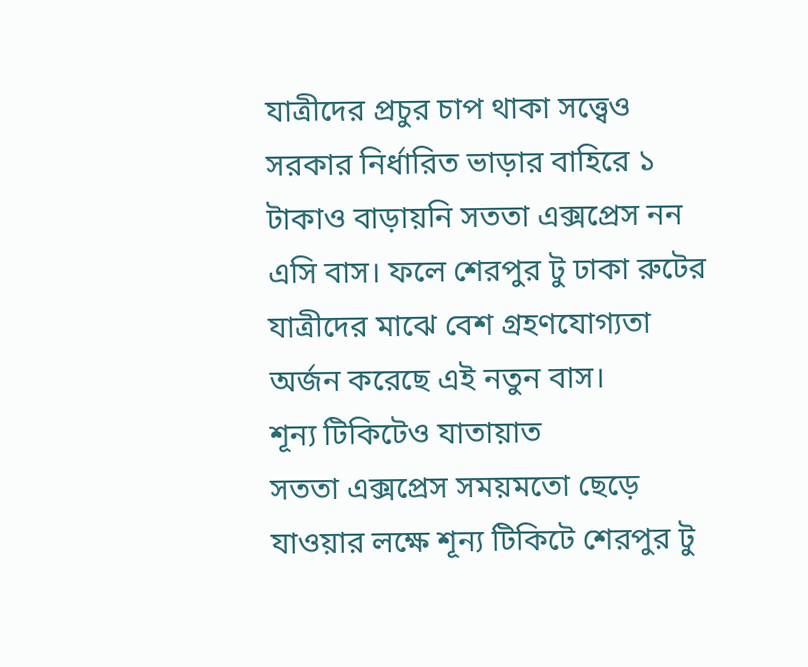যাত্রীদের প্রচুর চাপ থাকা সত্ত্বেও সরকার নির্ধারিত ভাড়ার বাহিরে ১ টাকাও বাড়ায়নি সততা এক্সপ্রেস নন এসি বাস। ফলে শেরপুর টু ঢাকা রুটের যাত্রীদের মাঝে বেশ গ্রহণযোগ্যতা অর্জন করেছে এই নতুন বাস।
শূন্য টিকিটেও যাতায়াত
সততা এক্সপ্রেস সময়মতো ছেড়ে যাওয়ার লক্ষে শূন্য টিকিটে শেরপুর টু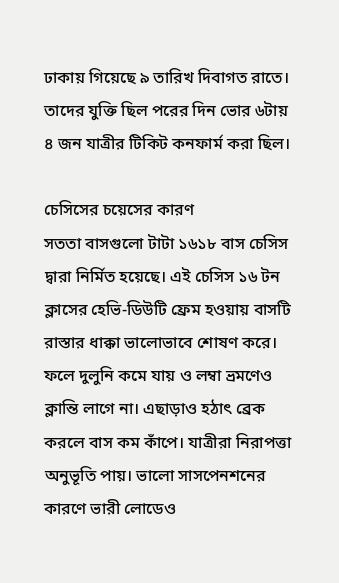ঢাকায় গিয়েছে ৯ তারিখ দিবাগত রাতে। তাদের যুক্তি ছিল পরের দিন ভোর ৬টায় ৪ জন যাত্রীর টিকিট কনফার্ম করা ছিল।

চেসিসের চয়েসের কারণ
সততা বাসগুলো টাটা ১৬১৮ বাস চেসিস দ্বারা নির্মিত হয়েছে। এই চেসিস ১৬ টন ক্লাসের হেভি-ডিউটি ফ্রেম হওয়ায় বাসটি রাস্তার ধাক্কা ভালোভাবে শোষণ করে। ফলে দুলুনি কমে যায় ও লম্বা ভ্রমণেও ক্লান্তি লাগে না। এছাড়াও হঠাৎ ব্রেক করলে বাস কম কাঁপে। যাত্রীরা নিরাপত্তা অনুভূতি পায়। ভালো সাসপেনশনের কারণে ভারী লোডেও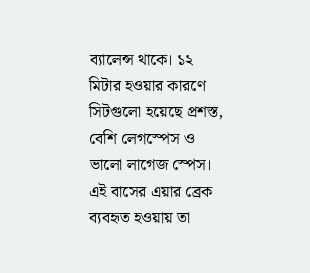ব্যালেন্স থাকে। ১২ মিটার হওয়ার কারণে সিটগুলো হয়েছে প্রশস্ত, বেশি লেগস্পেস ও ভালো লাগেজ স্পেস। এই বাসের এয়ার ব্রেক ব্যবহৃত হওয়ায় তা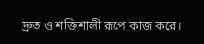দ্রুত ও শক্তিশালী রূপে কাজ করে।